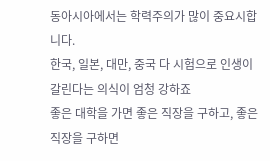동아시아에서는 학력주의가 많이 중요시합니다.
한국, 일본, 대만, 중국 다 시험으로 인생이 갈린다는 의식이 엄청 강하죠
좋은 대학을 가면 좋은 직장을 구하고, 좋은 직장을 구하면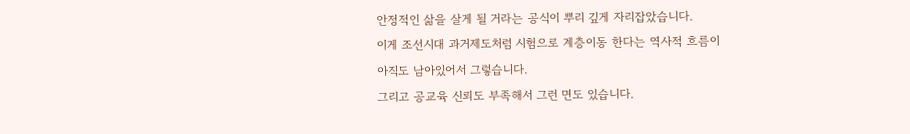안정적인 삶을 살게 될 거라는 공식이 뿌리 깊게 자리잡았습니다.
이게 조선시대 과거제도처럼 시험으로 계층이동 한다는 역사적 흐름이
아직도 남아있어서 그렇습니다.
그리고 공교육 신뢰도 부족해서 그런 면도 있습니다.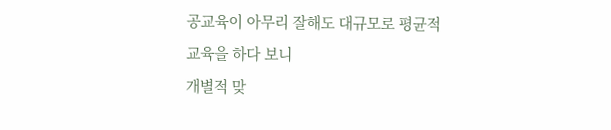공교육이 아무리 잘해도 대규모로 평균적 교육을 하다 보니
개별적 맞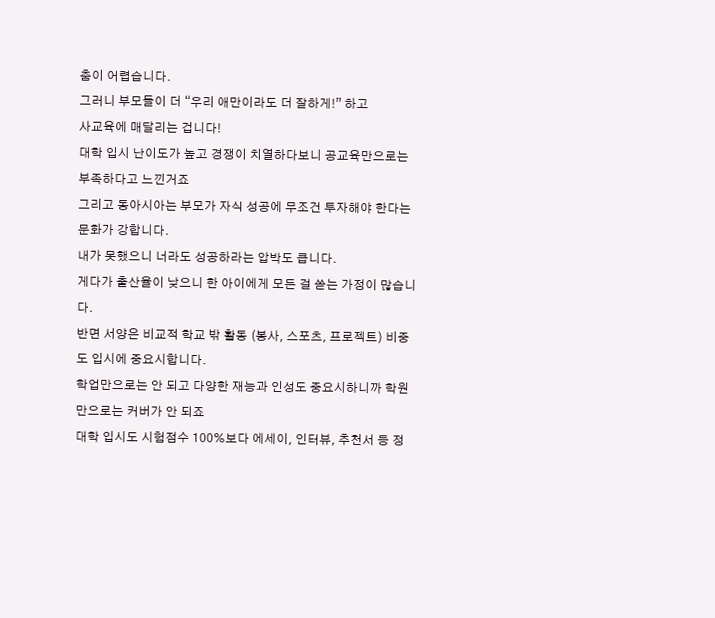춤이 어렵습니다.
그러니 부모들이 더 “우리 애만이라도 더 잘하게!” 하고
사교육에 매달리는 겁니다!
대학 입시 난이도가 높고 경쟁이 치열하다보니 공교육만으로는 부족하다고 느낀거죠
그리고 동아시아는 부모가 자식 성공에 무조건 투자해야 한다는 문화가 강합니다.
내가 못했으니 너라도 성공하라는 압박도 큽니다.
게다가 출산율이 낮으니 한 아이에게 모든 걸 쏟는 가정이 많습니다.
반면 서양은 비교적 학교 밖 활동 (봉사, 스포츠, 프로젝트) 비중도 입시에 중요시합니다.
학업만으로는 안 되고 다양한 재능과 인성도 중요시하니까 학원만으로는 커버가 안 되죠
대학 입시도 시험점수 100%보다 에세이, 인터뷰, 추천서 등 정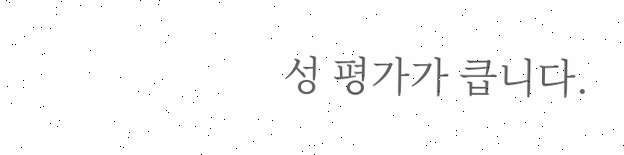성 평가가 큽니다.